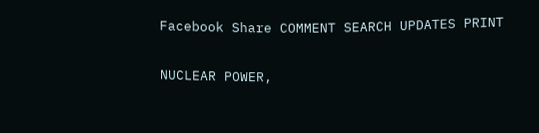Facebook Share COMMENT SEARCH UPDATES PRINT

NUCLEAR POWER,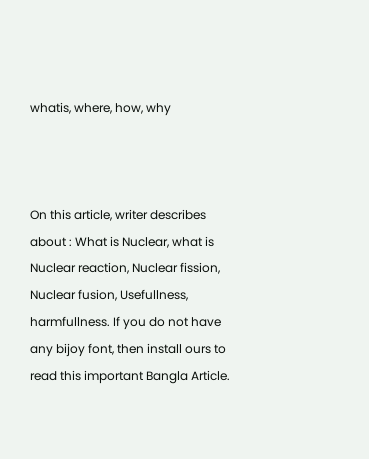whatis, where, how, why



On this article, writer describes about : What is Nuclear, what is Nuclear reaction, Nuclear fission, Nuclear fusion, Usefullness, harmfullness. If you do not have any bijoy font, then install ours to read this important Bangla Article.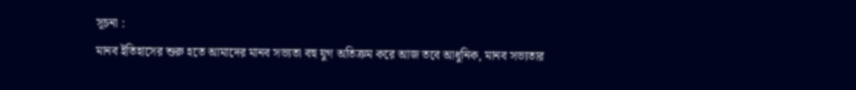সূচনা :
মানব ইতিহাসের শুরু হতে আমাদের মানব সভ্যতা বহু যুগ অতিক্রম করে আজ তবে আধুনিক, মানব সভ্যতার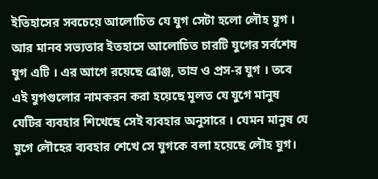ইতিহাসের সবচেয়ে আলোচিত যে যুগ সেটা হলো লৌহ যুগ । আর মানব সভ্যতার ইতহাসে আলোচিত চারটি যুগের সর্বশেষ যুগ এটি । এর আগে রয়েছে ব্রোঞ্জ, তাম্র ও প্রস-র যুগ । তবে এই যুগগুলোর নামকরন করা হয়েছে মূলত যে যুগে মানুষ যেটির ব্যবহার শিখেছে সেই ব্যবহার অনুসারে । যেমন মানুষ যে যুগে লৌহের ব্যবহার শেখে সে যুগকে বলা হয়েছে লৌহ যুগ।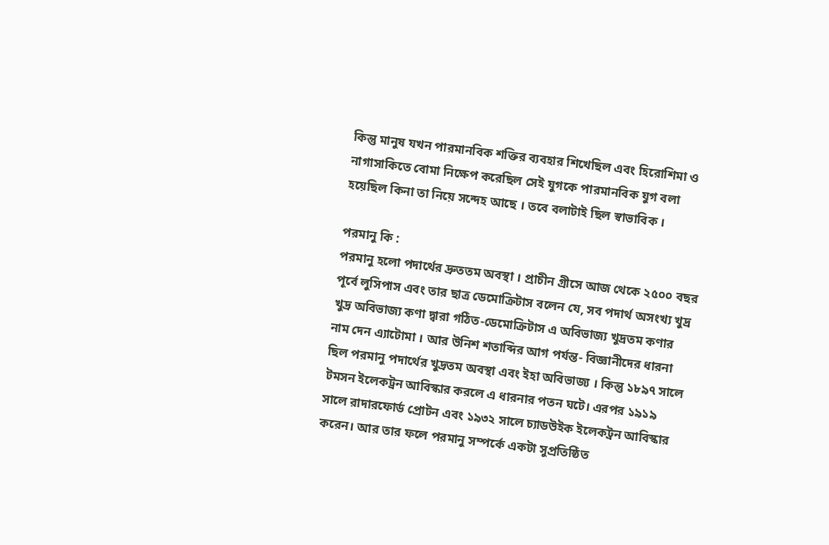কিন্তু মানুষ যখন পারমানবিক শক্তির ব্যবহার শিখেছিল এবং হিরোশিমা ও নাগাসাকিতে বোমা নিক্ষেপ করেছিল সেই যুগকে পারমানবিক যুগ বলা হয়েছিল কিনা তা নিয়ে সন্দেহ আছে । তবে বলাটাই ছিল স্বাভাবিক ।

পরমানু কি :
পরমানু হলো পদার্থের দ্রুততম অবস্থা । প্রাচীন গ্রীসে আজ থেকে ২৫০০ বছর পূর্বে লুসিপাস এবং তার ছাত্র ডেমোক্রিটাস বলেন যে, সব পদার্থ অসংখ্য খুদ্র খুদ্র অবিভাজ্য কণা দ্বারা গঠিত-ডেমোক্রিটাস এ অবিভাজ্য খুদ্রতম কণার নাম দেন এ্যাটোমা । আর উনিশ শতাব্দির আগ পর্যন্ত- বিজ্ঞানীদের ধারনা ছিল পরমানু পদার্থের খুদ্রতম অবস্থা এবং ইহা অবিভাজ্য । কিন্তু ১৮৯৭ সালে টমসন ইলেকট্রন আবিস্কার করলে এ ধারনার পতন ঘটে। এরপর ১৯১৯ সালে রাদারফোর্ড প্রোটন এবং ১৯৩২ সালে চ্যাডউইক ইলেকট্রন আবিস্কার করেন। আর তার ফলে পরমানু সম্পর্কে একটা সুপ্রতিষ্ঠিত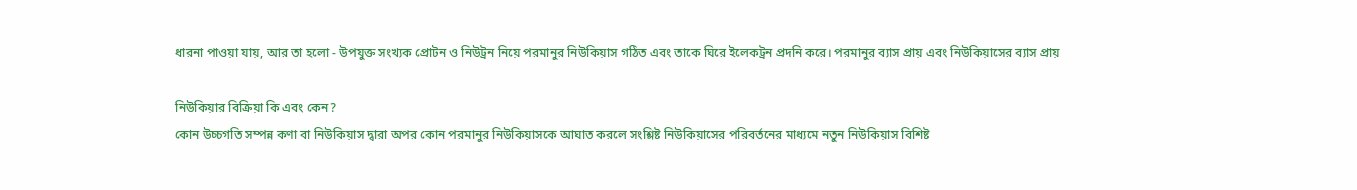ধারনা পাওয়া যায়, আর তা হলো - উপযুক্ত সংখ্যক প্রোটন ও নিউট্রন নিয়ে পরমানুর নিউকিয়াস গঠিত এবং তাকে ঘিরে ইলেকট্রন প্রদনি করে। পরমানুর ব্যাস প্রায় এবং নিউকিয়াসের ব্যাস প্রায়

নিউকিয়ার বিক্রিয়া কি এবং কেন?
কোন উচ্চগতি সম্পন্ন কণা বা নিউকিয়াস দ্বারা অপর কোন পরমানুর নিউকিয়াসকে আঘাত করলে সংশ্লিষ্ট নিউকিয়াসের পরিবর্তনের মাধ্যমে নতুন নিউকিয়াস বিশিষ্ট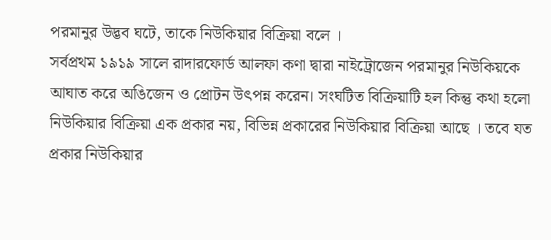পরমানুর উদ্ভব ঘটে, তাকে নিউকিয়ার বিক্রিয়া বলে ।
সর্বপ্রথম ১৯১৯ সালে রাদারফোর্ড আলফা কণা দ্বারা নাইট্রোজেন পরমানুর নিউকিয়কে আঘাত করে অঙিজেন ও প্রোটন উৎপন্ন করেন। সংঘটিত বিক্রিয়াটি হল কিন্তু কথা হলো নিউকিয়ার বিক্রিয়া এক প্রকার নয়, বিভিন্ন প্রকারের নিউকিয়ার বিক্রিয়া আছে । তবে যত প্রকার নিউকিয়ার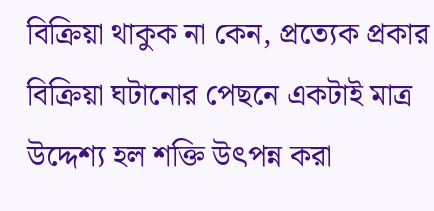বিক্রিয়া থাকুক না কেন, প্রত্যেক প্রকার বিক্রিয়া ঘটানোর পেছনে একটাই মাত্র উদ্দেশ্য হল শক্তি উৎপন্ন করা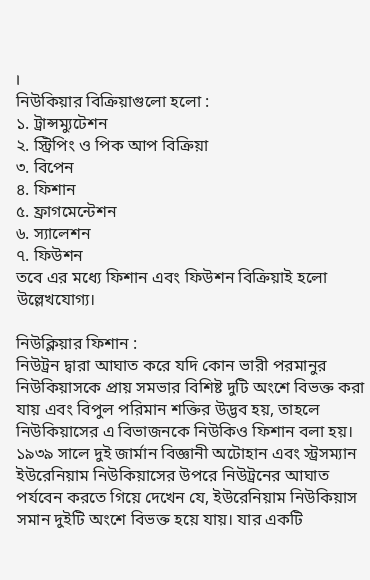।
নিউকিয়ার বিক্রিয়াগুলো হলো :
১. ট্রান্সম্যুটেশন
২. স্ট্রিপিং ও পিক আপ বিক্রিয়া
৩. বিপেন
৪. ফিশান
৫. ফ্রাগমেন্টেশন
৬. স্যালেশন
৭. ফিউশন
তবে এর মধ্যে ফিশান এবং ফিউশন বিক্রিয়াই হলো উল্লেখযোগ্য।

নিউক্লিয়ার ফিশান :
নিউট্রন দ্বারা আঘাত করে যদি কোন ভারী পরমানুর নিউকিয়াসকে প্রায় সমভার বিশিষ্ট দুটি অংশে বিভক্ত করা যায় এবং বিপুল পরিমান শক্তির উদ্ভব হয়, তাহলে নিউকিয়াসের এ বিভাজনকে নিউকিও ফিশান বলা হয়। ১৯৩৯ সালে দুই জার্মান বিজ্ঞানী অটোহান এবং স্ট্রসম্যান ইউরেনিয়াম নিউকিয়াসের উপরে নিউট্রনের আঘাত পর্যবেন করতে গিয়ে দেখেন যে, ইউরেনিয়াম নিউকিয়াস সমান দুইটি অংশে বিভক্ত হয়ে যায়। যার একটি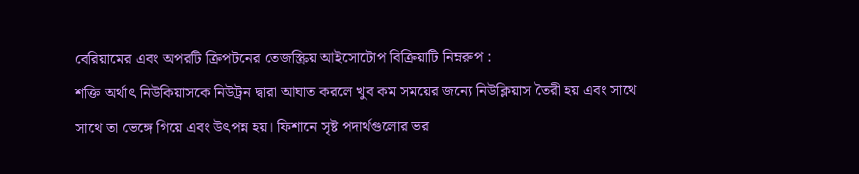বেরিয়ামের এবং অপরটি ক্রিপটনের তেজস্ক্রিয় আইসোটোপ বিক্রিয়াটি নিম্নরুপ :
শক্তি অর্থাৎ নিউকিয়াসকে নিউট্রন দ্বারা আঘাত করলে খুব কম সময়ের জন্যে নিউক্লিয়াস তৈরী হয় এবং সাথে সাথে তা ভেঙ্গে গিয়ে এবং উৎপন্ন হয়। ফিশানে সৃষ্ট পদার্থগুলোর ভর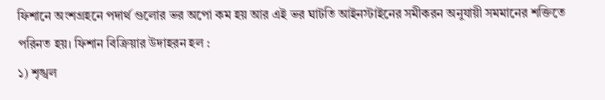ফিশানে অংশগ্রহনে পদার্থ গুলোর ভর অপো কম হয় আর এই ভর ঘাটতি আইনস্টাইনের সমীকরন অনুযায়ী সমমানের শক্তিতে পরিনত হয়। ফিশান বিক্রিয়ার উদাহরন হল :
১) শৃঙ্খল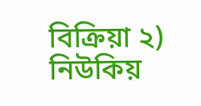বিক্রিয়া ২) নিউকিয়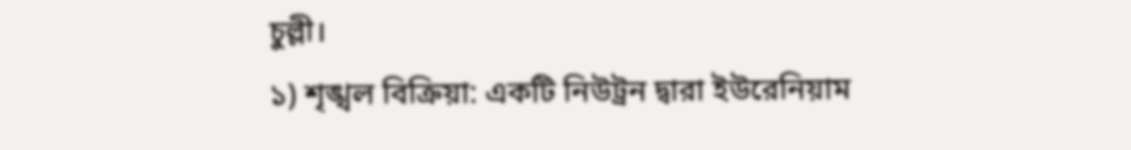চুল্লী।
১) শৃঙ্খল বিক্রিয়া: একটি নিউট্রন দ্বারা ইউরেনিয়াম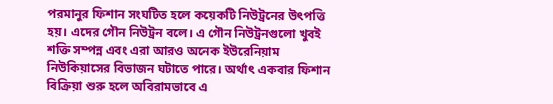পরমানুর ফিশান সংঘটিত হলে কয়েকটি নিউট্রনের উৎপত্তি হয়। এদের গৌন নিউট্রন বলে। এ গৌন নিউট্রনগুলো খুবই শক্তি সম্পন্ন এবং এরা আরও অনেক ইউরেনিয়াম নিউকিয়াসের বিভাজন ঘটাতে পারে। অর্থাৎ একবার ফিশান বিক্রিয়া শুরু হলে অবিরামভাবে এ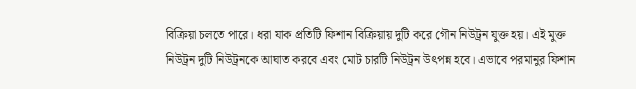বিক্রিয়া চলতে পারে। ধরা যাক প্রতিটি ফিশান বিক্রিয়ায় দুটি করে গৌন নিউট্রন যুক্ত হয়। এই মুক্ত নিউট্রন দুটি নিউট্রনকে আঘাত করবে এবং মোট চারটি নিউট্রন উৎপন্ন হবে। এভাবে পরমানুর ফিশান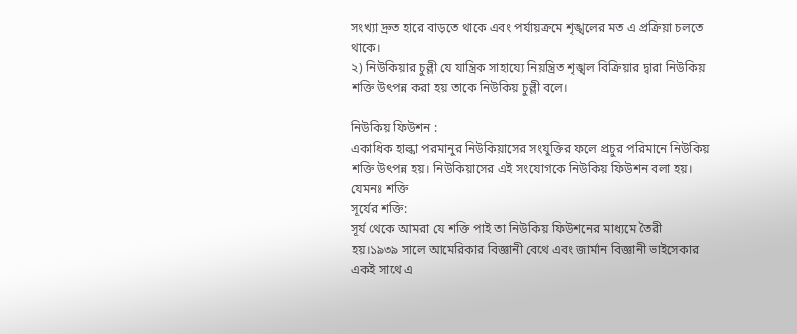সংখ্যা দ্রুত হারে বাড়তে থাকে এবং পর্যায়ক্রমে শৃঙ্খলের মত এ প্রক্রিয়া চলতে থাকে।
২) নিউকিয়ার চুল্লী যে যান্ত্রিক সাহায্যে নিয়ন্ত্রিত শৃঙ্খল বিক্রিয়ার দ্বারা নিউকিয় শক্তি উৎপন্ন করা হয় তাকে নিউকিয় চুল্লী বলে।

নিউকিয় ফিউশন :
একাধিক হাল্কা পরমানুর নিউকিয়াসের সংযুক্তির ফলে প্রচুর পরিমানে নিউকিয় শক্তি উৎপন্ন হয়। নিউকিয়াসের এই সংযোগকে নিউকিয় ফিউশন বলা হয়। যেমনঃ শক্তি
সূর্যের শক্তি:
সূর্য থেকে আমরা যে শক্তি পাই তা নিউকিয় ফিউশনের মাধ্যমে তৈরী হয়।১৯৩৯ সালে আমেরিকার বিজ্ঞানী বেথে এবং জার্মান বিজ্ঞানী ভাইসেকার একই সাথে এ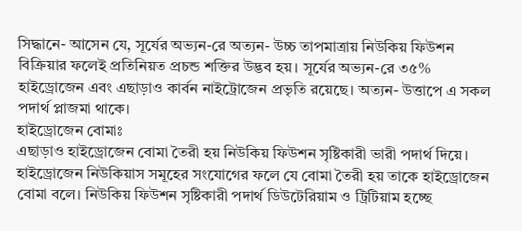সিদ্ধানে- আসেন যে, সূর্যের অভ্যন-রে অত্যন- উচ্চ তাপমাত্রায় নিউকিয় ফিউশন বিক্রিয়ার ফলেই প্রতিনিয়ত প্রচন্ড শক্তির উদ্ভব হয়। সূর্যের অভ্যন-রে ৩৫% হাইড্রোজেন এবং এছাড়াও কার্বন নাইট্রোজেন প্রভৃতি রয়েছে। অত্যন- উত্তাপে এ সকল পদার্থ প্লাজমা থাকে।
হাইড্রোজেন বোমাঃ
এছাড়াও হাইড্রোজেন বোমা তৈরী হয় নিউকিয় ফিউশন সৃষ্টিকারী ভারী পদার্থ দিয়ে। হাইড্রোজেন নিউকিয়াস সমূহের সংযোগের ফলে যে বোমা তৈরী হয় তাকে হাইড্রোজেন বোমা বলে। নিউকিয় ফিউশন সৃষ্টিকারী পদার্থ ডিউটেরিয়াম ও ট্রিটিয়াম হচ্ছে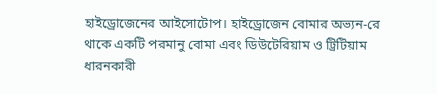হাইড্রোজেনের আইসোটোপ। হাইড্রোজেন বোমার অভ্যন-রে থাকে একটি পরমানু বোমা এবং ডিউটেরিয়াম ও ট্রিটিয়াম ধারনকারী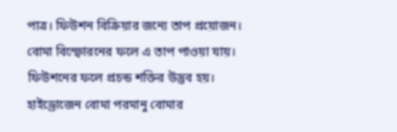পাত্র। ফিউশন বিক্রিয়ার জন্যে তাপ প্রয়োজন। বোমা বিস্ফোরনের ফলে এ তাপ পাওয়া যায়। ফিউশনের ফলে প্রচন্ড শক্তির উদ্ভব হয়। হাইড্রোজেন বোমা পরমানু বোমার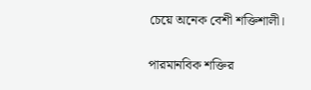চেয়ে অনেক বেশী শক্তিশালী।

পারমানবিক শক্তির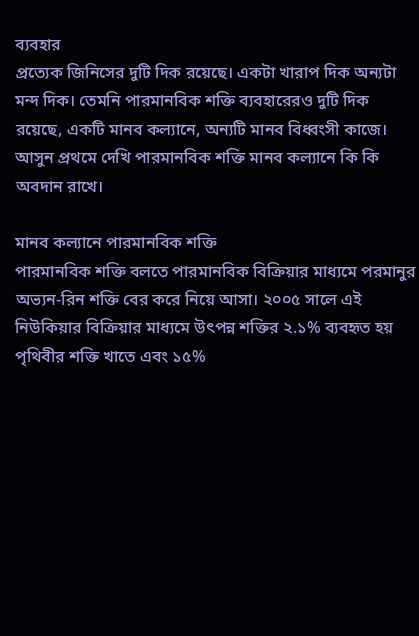ব্যবহার
প্রত্যেক জিনিসের দুটি দিক রয়েছে। একটা খারাপ দিক অন্যটা মন্দ দিক। তেমনি পারমানবিক শক্তি ব্যবহারেরও দুটি দিক রয়েছে, একটি মানব কল্যানে, অন্যটি মানব বিধ্বংসী কাজে। আসুন প্রথমে দেখি পারমানবিক শক্তি মানব কল্যানে কি কি অবদান রাখে।

মানব কল্যানে পারমানবিক শক্তি
পারমানবিক শক্তি বলতে পারমানবিক বিক্রিয়ার মাধ্যমে পরমানুর অভ্যন-রিন শক্তি বের করে নিয়ে আসা। ২০০৫ সালে এই নিউকিয়ার বিক্রিয়ার মাধ্যমে উৎপন্ন শক্তির ২.১% ব্যবহৃত হয় পৃথিবীর শক্তি খাতে এবং ১৫%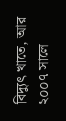বিদ্যুৎ খাতে, আর ২০০৭ সালে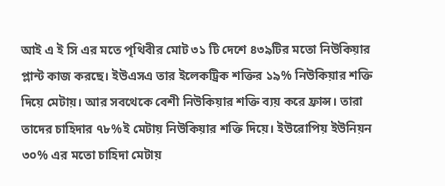আই এ ই সি এর মতে পৃথিবীর মোট ৩১ টি দেশে ৪৩৯টির মতো নিউকিয়ার প্লান্ট কাজ করছে। ইউএসএ তার ইলেকট্রিক শক্তির ১৯% নিউকিয়ার শক্তি দিয়ে মেটায়। আর সবথেকে বেশী নিউকিয়ার শক্তি ব্যয় করে ফ্রান্স। তারা তাদের চাহিদার ৭৮%ই মেটায় নিউকিয়ার শক্তি দিয়ে। ইউরোপিয় ইউনিয়ন ৩০% এর মতো চাহিদা মেটায়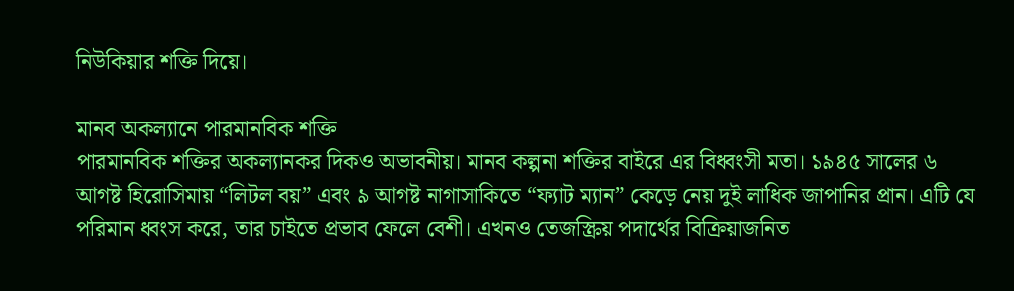নিউকিয়ার শক্তি দিয়ে।

মানব অকল্যানে পারমানবিক শক্তি
পারমানবিক শক্তির অকল্যানকর দিকও অভাবনীয়। মানব কল্পনা শক্তির বাইরে এর বিধ্বংসী মতা। ১৯৪৫ সালের ৬ আগষ্ট হিরোসিমায় “লিটল বয়” এবং ৯ আগষ্ট নাগাসাকিতে “ফ্যাট ম্যান” কেড়ে নেয় দুই লাধিক জাপানির প্রান। এটি যে পরিমান ধ্বংস করে, তার চাইতে প্রভাব ফেলে বেশী। এখনও তেজস্ক্রিয় পদার্থের বিক্রিয়াজনিত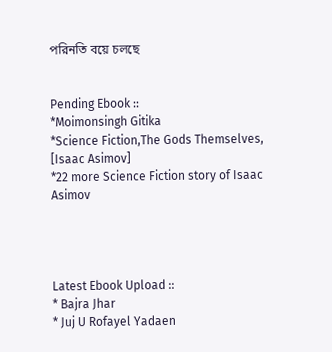পরিনতি বয়ে চলছে


Pending Ebook ::
*Moimonsingh Gitika
*Science Fiction,The Gods Themselves, [Isaac Asimov]
*22 more Science Fiction story of Isaac Asimov




Latest Ebook Upload ::
* Bajra Jhar
* Juj U Rofayel Yadaen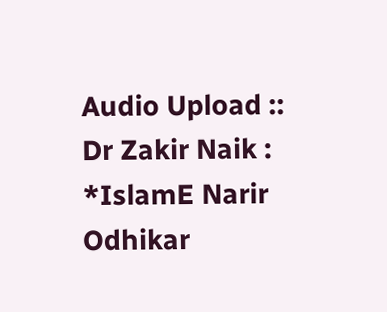Audio Upload ::
Dr Zakir Naik :
*IslamE Narir Odhikar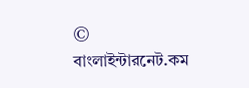© বাংলাইন্টারনেট.কম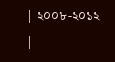| ২০০৮-২০১২ |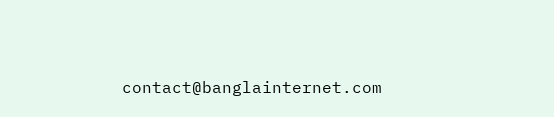contact@banglainternet.com